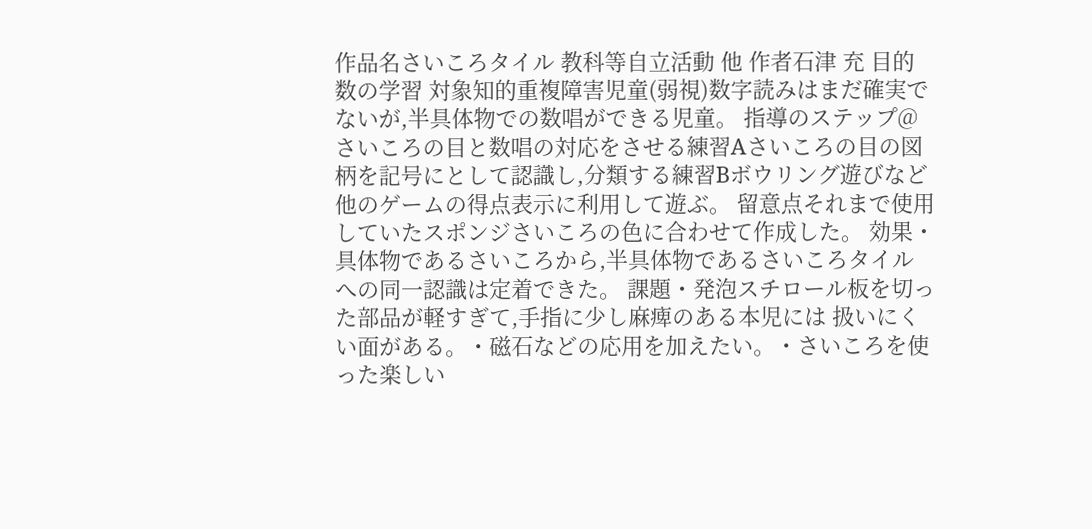作品名さいころタイル 教科等自立活動 他 作者石津 充 目的数の学習 対象知的重複障害児童(弱視)数字読みはまだ確実でないが,半具体物での数唱ができる児童。 指導のステップ@さいころの目と数唱の対応をさせる練習Aさいころの目の図柄を記号にとして認識し,分類する練習Bボウリング遊びなど他のゲームの得点表示に利用して遊ぶ。 留意点それまで使用していたスポンジさいころの色に合わせて作成した。 効果・具体物であるさいころから,半具体物であるさいころタイルへの同一認識は定着できた。 課題・発泡スチロール板を切った部品が軽すぎて,手指に少し麻痺のある本児には 扱いにくい面がある。・磁石などの応用を加えたい。・さいころを使った楽しい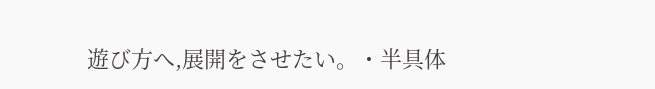遊び方へ,展開をさせたい。・半具体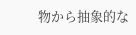物から抽象的な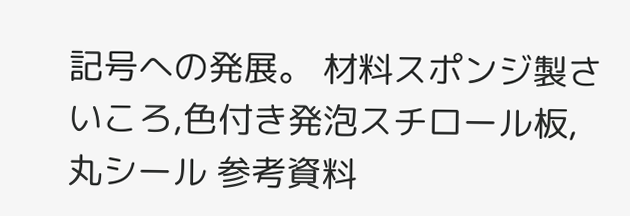記号への発展。 材料スポンジ製さいころ,色付き発泡スチロール板,丸シール 参考資料